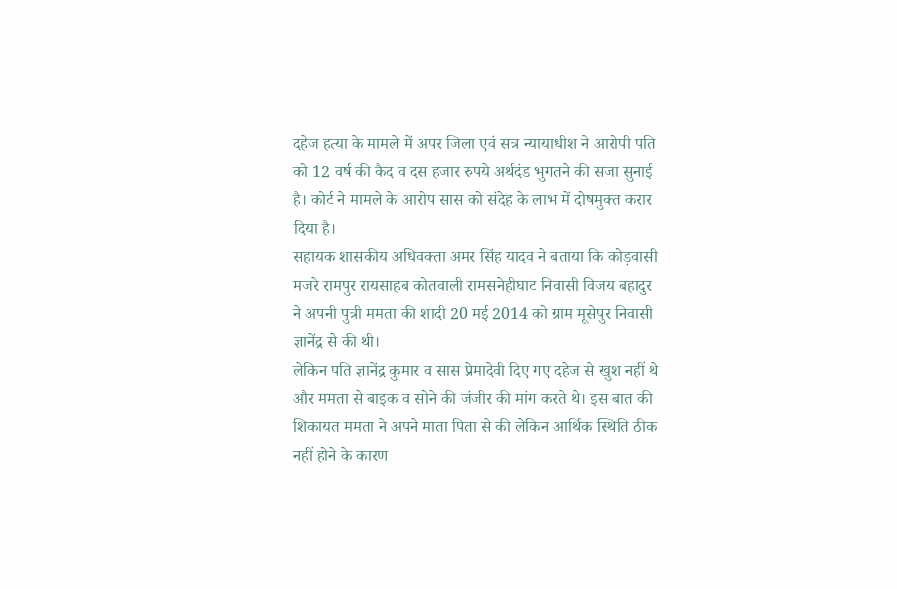दहेज हत्या के मामले में अपर जिला एवं सत्र न्यायाधीश ने आरोपी पति को 12 वर्ष की कैद व दस हजार रुपये अर्थदंड भुगतने की सजा सुनाई है। कोर्ट ने मामले के आरोप सास को संदेह के लाभ में दोषमुक्त करार दिया है।
सहायक शासकीय अधिवक्ता अमर सिंह यादव ने बताया कि कोड़वासी मजरे रामपुर रायसाहब कोतवाली रामसनेहीघाट निवासी विजय बहादुर ने अपनी पुत्री ममता की शादी 20 मई 2014 को ग्राम मूसेपुर निवासी ज्ञानेंद्र से की थी।
लेकिन पति ज्ञानेंद्र कुमार व सास प्रेमादेवी दिए गए दहेज से खुश नहीं थे और ममता से बाइक व सोने की जंजीर की मांग करते थे। इस बात की शिकायत ममता ने अपने माता पिता से की लेकिन आर्थिक स्थिति ठीक नहीं होने के कारण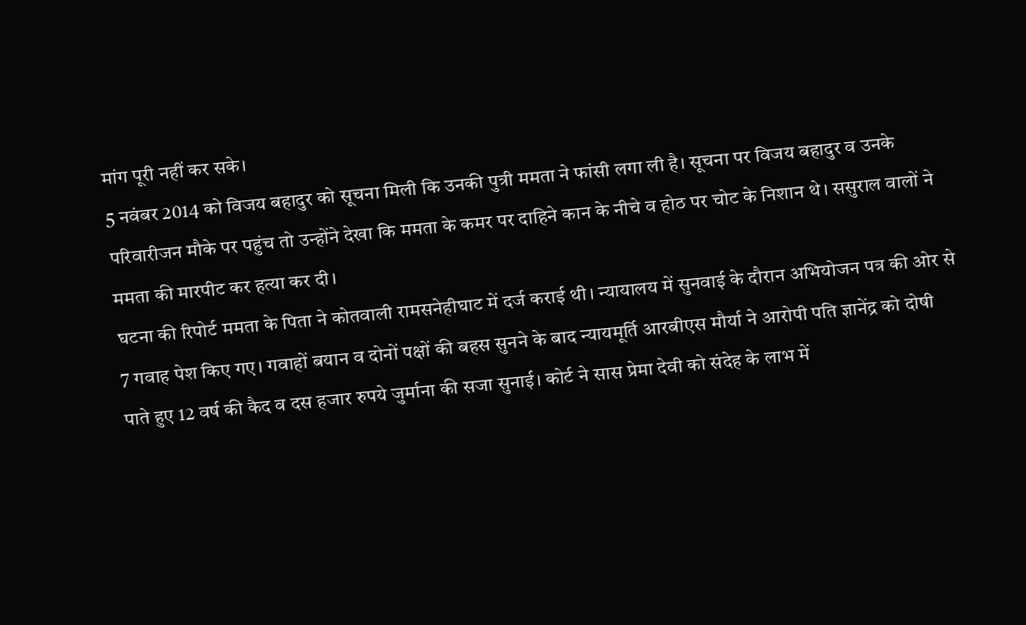मांग पूरी नहीं कर सके।
5 नवंबर 2014 को विजय बहादुर को सूचना मिली कि उनकी पुत्री ममता ने फांसी लगा ली है। सूचना पर विजय बहादुर व उनके परिवारीजन मौके पर पहुंच तो उन्होंने देखा कि ममता के कमर पर दाहिने कान के नीचे व होठ पर चोट के निशान थे। ससुराल वालों ने ममता की मारपीट कर हत्या कर दी।
घटना की रिपोर्ट ममता के पिता ने कोतवाली रामसनेहीघाट में दर्ज कराई थी। न्यायालय में सुनवाई के दौरान अभियोजन पत्र की ओर से 7 गवाह पेश किए गए। गवाहों बयान व दोनों पक्षों की बहस सुनने के बाद न्यायमूर्ति आरबीएस मौर्या ने आरोपी पति ज्ञानेंद्र को दोषी पाते हुए 12 वर्ष की कैद व दस हजार रुपये जुर्माना की सजा सुनाई। कोर्ट ने सास प्रेमा देवी को संदेह के लाभ में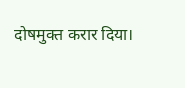दोषमुक्त करार दिया।